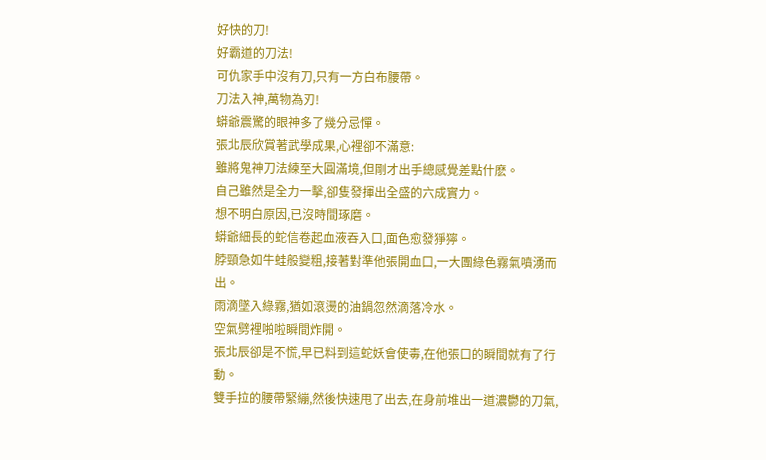好快的刀!
好霸道的刀法!
可仇家手中沒有刀,只有一方白布腰帶。
刀法入神,萬物為刃!
蟒爺震驚的眼神多了幾分忌憚。
張北辰欣賞著武學成果,心裡卻不滿意:
雖將鬼神刀法練至大圓滿境,但剛才出手總感覺差點什麽。
自己雖然是全力一擊,卻隻發揮出全盛的六成實力。
想不明白原因,已沒時間琢磨。
蟒爺細長的蛇信卷起血液吞入口,面色愈發猙獰。
脖頸急如牛蛙般變粗,接著對準他張開血口,一大團綠色霧氣噴湧而出。
雨滴墜入綠霧,猶如滾燙的油鍋忽然滴落冷水。
空氣劈裡啪啦瞬間炸開。
張北辰卻是不慌,早已料到這蛇妖會使毒,在他張口的瞬間就有了行動。
雙手拉的腰帶緊繃,然後快速甩了出去,在身前堆出一道濃鬱的刀氣,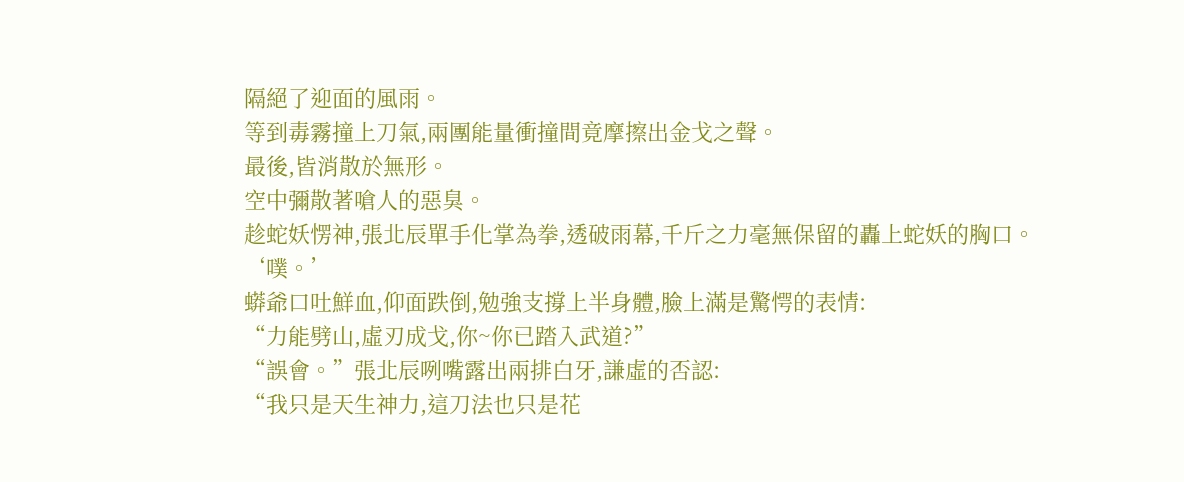隔絕了迎面的風雨。
等到毒霧撞上刀氣,兩團能量衝撞間竟摩擦出金戈之聲。
最後,皆消散於無形。
空中彌散著嗆人的惡臭。
趁蛇妖愣神,張北辰單手化掌為拳,透破雨幕,千斤之力毫無保留的轟上蛇妖的胸口。
‘噗。’
蟒爺口吐鮮血,仰面跌倒,勉強支撐上半身體,臉上滿是驚愕的表情:
“力能劈山,虛刃成戈,你~你已踏入武道?”
“誤會。”張北辰咧嘴露出兩排白牙,謙虛的否認:
“我只是天生神力,這刀法也只是花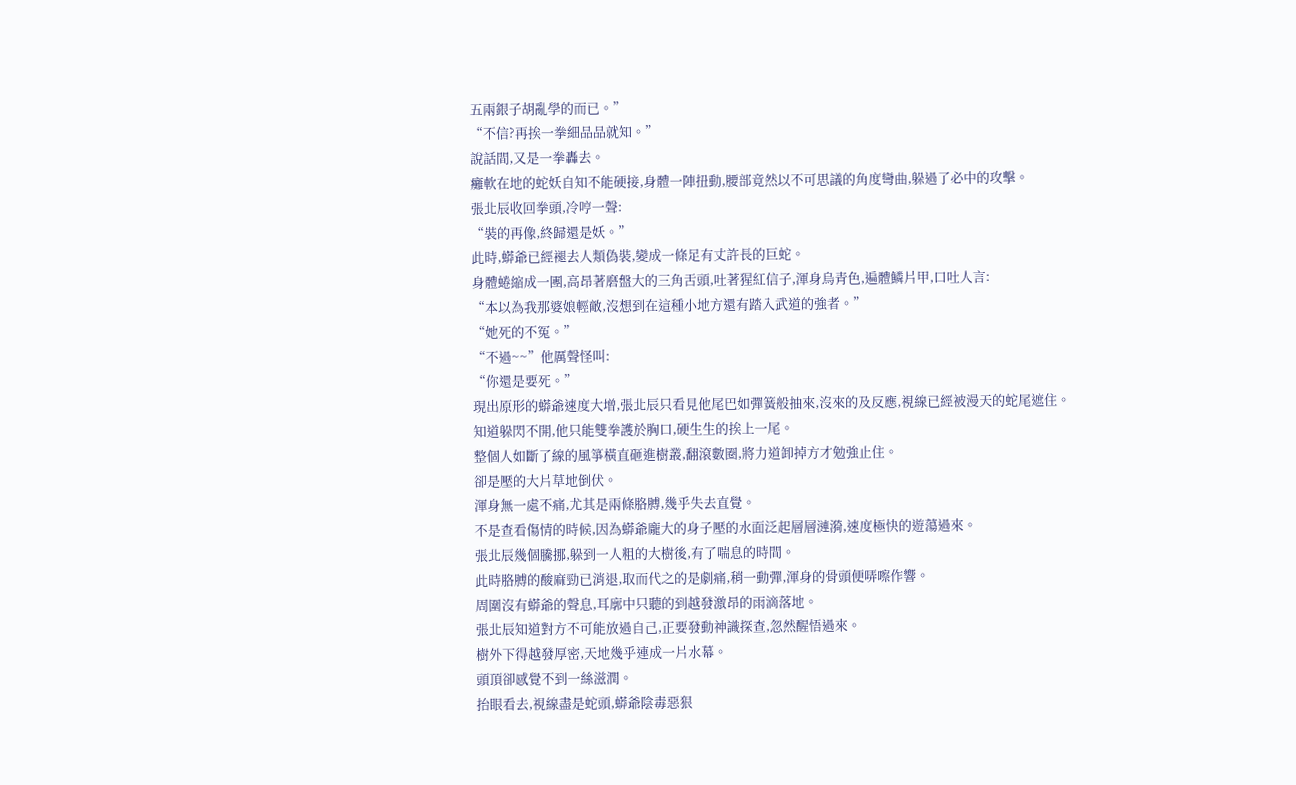五兩銀子胡亂學的而已。”
“不信?再挨一拳細品品就知。”
說話間,又是一拳轟去。
癱軟在地的蛇妖自知不能硬接,身體一陣扭動,腰部竟然以不可思議的角度彎曲,躲過了必中的攻擊。
張北辰收回拳頭,冷哼一聲:
“裝的再像,終歸還是妖。”
此時,蟒爺已經褪去人類偽裝,變成一條足有丈許長的巨蛇。
身體蜷縮成一團,高昂著磨盤大的三角舌頭,吐著猩紅信子,渾身烏青色,遍體鱗片甲,口吐人言:
“本以為我那婆娘輕敵,沒想到在這種小地方還有踏入武道的強者。”
“她死的不冤。”
“不過~~”他厲聲怪叫:
“你還是要死。”
現出原形的蟒爺速度大增,張北辰只看見他尾巴如彈簧般抽來,沒來的及反應,視線已經被漫天的蛇尾遮住。
知道躲閃不開,他只能雙拳護於胸口,硬生生的挨上一尾。
整個人如斷了線的風箏橫直砸進樹叢,翻滾數圈,將力道卸掉方才勉強止住。
卻是壓的大片草地倒伏。
渾身無一處不痛,尤其是兩條胳膊,幾乎失去直覺。
不是查看傷情的時候,因為蟒爺龐大的身子壓的水面泛起層層漣漪,速度極快的遊蕩過來。
張北辰幾個騰挪,躲到一人粗的大樹後,有了喘息的時間。
此時胳膊的酸麻勁已消退,取而代之的是劇痛,稍一動彈,渾身的骨頭便哢嚓作響。
周圍沒有蟒爺的聲息,耳廓中只聽的到越發激昂的雨滴落地。
張北辰知道對方不可能放過自己,正要發動神識探查,忽然醒悟過來。
樹外下得越發厚密,天地幾乎連成一片水幕。
頭頂卻感覺不到一絲滋潤。
抬眼看去,視線盡是蛇頭,蟒爺陰毒惡狠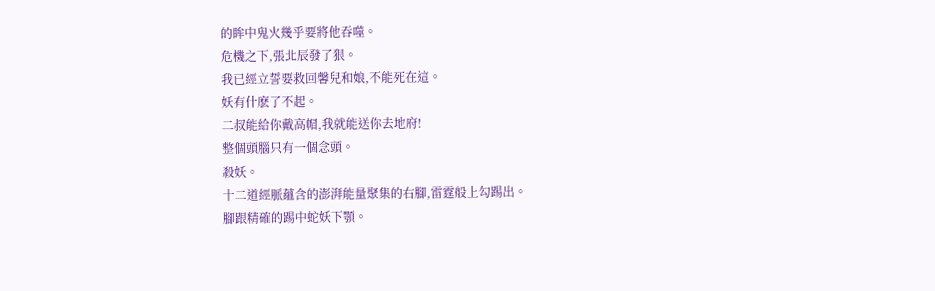的眸中鬼火幾乎要將他吞噬。
危機之下,張北辰發了狠。
我已經立誓要救回馨兒和娘,不能死在這。
妖有什麽了不起。
二叔能給你戴高帽,我就能送你去地府!
整個頭腦只有一個念頭。
殺妖。
十二道經脈蘊含的澎湃能量聚集的右腳,雷霆般上勾踢出。
腳跟精確的踢中蛇妖下顎。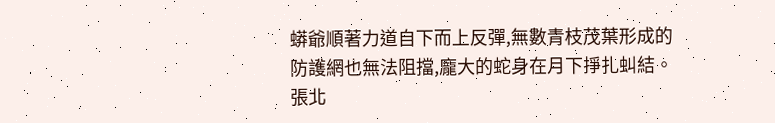蟒爺順著力道自下而上反彈,無數青枝茂葉形成的防護網也無法阻擋,龐大的蛇身在月下掙扎虯結。
張北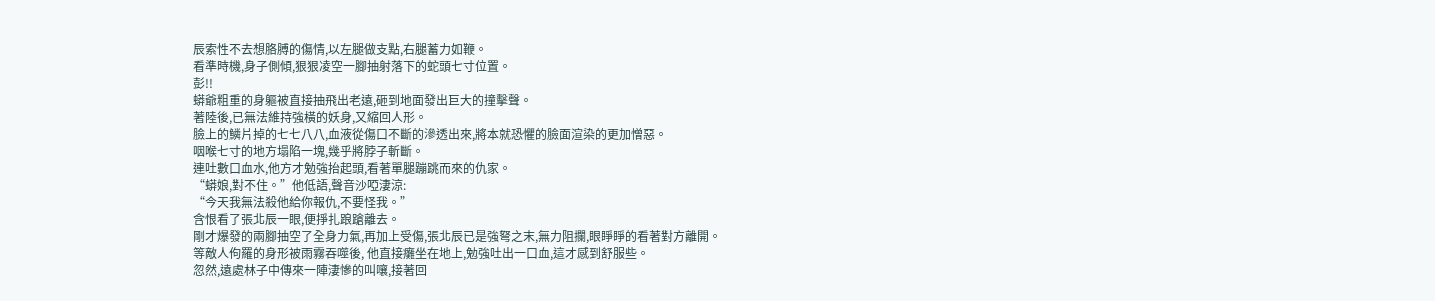辰索性不去想胳膊的傷情,以左腿做支點,右腿蓄力如鞭。
看準時機,身子側傾,狠狠凌空一腳抽射落下的蛇頭七寸位置。
彭!!
蟒爺粗重的身軀被直接抽飛出老遠,砸到地面發出巨大的撞擊聲。
著陸後,已無法維持強橫的妖身,又縮回人形。
臉上的鱗片掉的七七八八,血液從傷口不斷的滲透出來,將本就恐懼的臉面渲染的更加憎惡。
咽喉七寸的地方塌陷一塊,幾乎將脖子斬斷。
連吐數口血水,他方才勉強抬起頭,看著單腿蹦跳而來的仇家。
“蟒娘,對不住。”他低語,聲音沙啞淒涼:
“今天我無法殺他給你報仇,不要怪我。”
含恨看了張北辰一眼,便掙扎踉蹌離去。
剛才爆發的兩腳抽空了全身力氣,再加上受傷,張北辰已是強弩之末,無力阻攔,眼睜睜的看著對方離開。
等敵人佝羅的身形被雨霧吞噬後, 他直接癱坐在地上,勉強吐出一口血,這才感到舒服些。
忽然,遠處林子中傳來一陣淒慘的叫嚷,接著回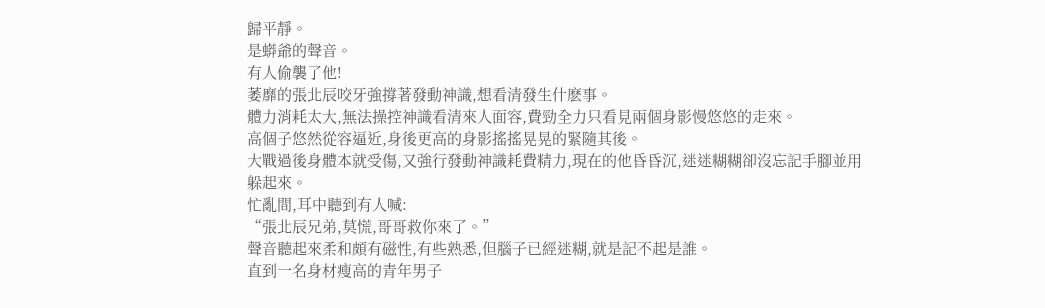歸平靜。
是蟒爺的聲音。
有人偷襲了他!
萎靡的張北辰咬牙強撐著發動神識,想看清發生什麽事。
體力消耗太大,無法操控神識看清來人面容,費勁全力只看見兩個身影慢悠悠的走來。
高個子悠然從容逼近,身後更高的身影搖搖晃晃的緊隨其後。
大戰過後身體本就受傷,又強行發動神識耗費精力,現在的他昏昏沉,迷迷糊糊卻沒忘記手腳並用躲起來。
忙亂間,耳中聽到有人喊:
“張北辰兄弟,莫慌,哥哥救你來了。”
聲音聽起來柔和頗有磁性,有些熟悉,但腦子已經迷糊,就是記不起是誰。
直到一名身材瘦高的青年男子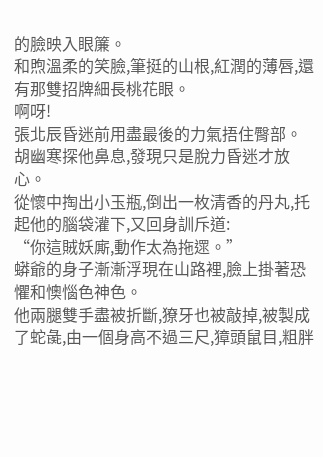的臉映入眼簾。
和煦溫柔的笑臉,筆挺的山根,紅潤的薄唇,還有那雙招牌細長桃花眼。
啊呀!
張北辰昏迷前用盡最後的力氣捂住臀部。
胡幽寒探他鼻息,發現只是脫力昏迷才放心。
從懷中掏出小玉瓶,倒出一枚清香的丹丸,托起他的腦袋灌下,又回身訓斥道:
“你這賊妖廝,動作太為拖遝。”
蟒爺的身子漸漸浮現在山路裡,臉上掛著恐懼和懊惱色神色。
他兩腿雙手盡被折斷,獠牙也被敲掉,被製成了蛇彘,由一個身高不過三尺,獐頭鼠目,粗胖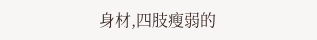身材,四肢瘦弱的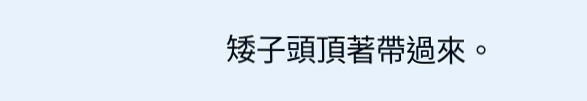矮子頭頂著帶過來。